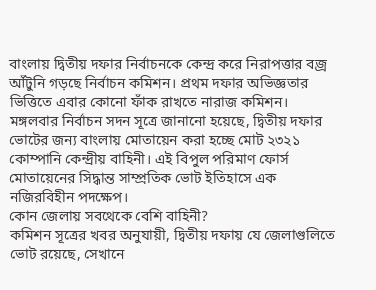বাংলায় দ্বিতীয় দফার নির্বাচনকে কেন্দ্র করে নিরাপত্তার বজ্র আঁটুনি গড়ছে নির্বাচন কমিশন। প্রথম দফার অভিজ্ঞতার ভিত্তিতে এবার কোনো ফাঁক রাখতে নারাজ কমিশন। মঙ্গলবার নির্বাচন সদন সূত্রে জানানো হয়েছে, দ্বিতীয় দফার ভোটের জন্য বাংলায় মোতায়েন করা হচ্ছে মোট ২৩২১ কোম্পানি কেন্দ্রীয় বাহিনী। এই বিপুল পরিমাণ ফোর্স মোতায়েনের সিদ্ধান্ত সাম্প্রতিক ভোট ইতিহাসে এক নজিরবিহীন পদক্ষেপ।
কোন জেলায় সবথেকে বেশি বাহিনী?
কমিশন সূত্রের খবর অনুযায়ী, দ্বিতীয় দফায় যে জেলাগুলিতে ভোট রয়েছে, সেখানে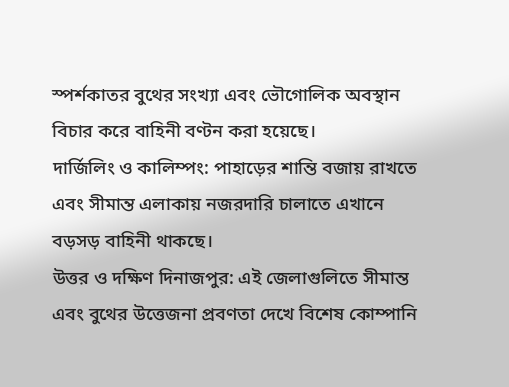স্পর্শকাতর বুথের সংখ্যা এবং ভৌগোলিক অবস্থান বিচার করে বাহিনী বণ্টন করা হয়েছে।
দার্জিলিং ও কালিম্পং: পাহাড়ের শান্তি বজায় রাখতে এবং সীমান্ত এলাকায় নজরদারি চালাতে এখানে বড়সড় বাহিনী থাকছে।
উত্তর ও দক্ষিণ দিনাজপুর: এই জেলাগুলিতে সীমান্ত এবং বুথের উত্তেজনা প্রবণতা দেখে বিশেষ কোম্পানি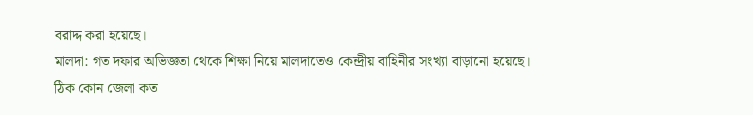বরাদ্দ করা হয়েছে।
মালদা: গত দফার অভিজ্ঞতা থেকে শিক্ষা নিয়ে মালদাতেও কেন্দ্রীয় বাহিনীর সংখ্যা বাড়ানো হয়েছে।
ঠিক কোন জেলা কত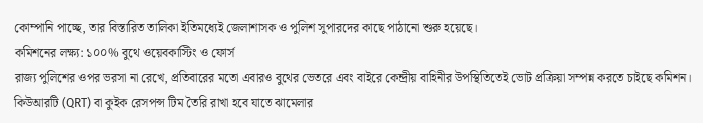কোম্পানি পাচ্ছে, তার বিস্তারিত তালিকা ইতিমধ্যেই জেলাশাসক ও পুলিশ সুপারদের কাছে পাঠানো শুরু হয়েছে।
কমিশনের লক্ষ্য: ১০০% বুথে ওয়েবকাস্টিং ও ফোর্স
রাজ্য পুলিশের ওপর ভরসা না রেখে, প্রতিবারের মতো এবারও বুথের ভেতরে এবং বাইরে কেন্দ্রীয় বাহিনীর উপস্থিতিতেই ভোট প্রক্রিয়া সম্পন্ন করতে চাইছে কমিশন।
কিউআরটি (QRT) বা কুইক রেসপন্স টিম তৈরি রাখা হবে যাতে ঝামেলার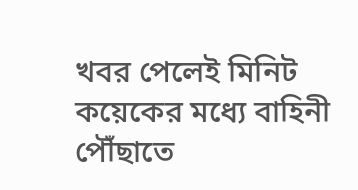খবর পেলেই মিনিট কয়েকের মধ্যে বাহিনী পৌঁছাতে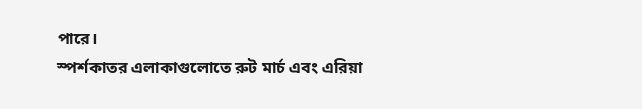পারে।
স্পর্শকাতর এলাকাগুলোতে রুট মার্চ এবং এরিয়া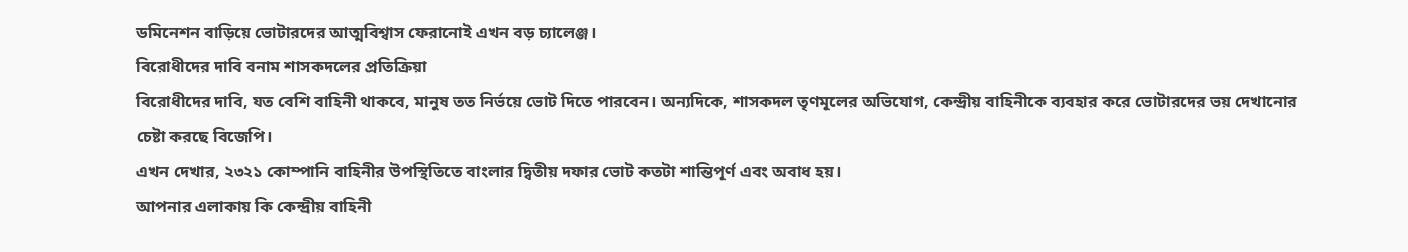ডমিনেশন বাড়িয়ে ভোটারদের আত্মবিশ্বাস ফেরানোই এখন বড় চ্যালেঞ্জ।
বিরোধীদের দাবি বনাম শাসকদলের প্রতিক্রিয়া
বিরোধীদের দাবি, যত বেশি বাহিনী থাকবে, মানুষ তত নির্ভয়ে ভোট দিতে পারবেন। অন্যদিকে, শাসকদল তৃণমূলের অভিযোগ, কেন্দ্রীয় বাহিনীকে ব্যবহার করে ভোটারদের ভয় দেখানোর চেষ্টা করছে বিজেপি।
এখন দেখার, ২৩২১ কোম্পানি বাহিনীর উপস্থিতিতে বাংলার দ্বিতীয় দফার ভোট কতটা শান্তিপূর্ণ এবং অবাধ হয়।
আপনার এলাকায় কি কেন্দ্রীয় বাহিনী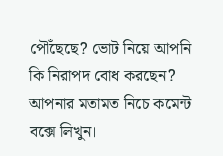পৌঁছেছে? ভোট নিয়ে আপনি কি নিরাপদ বোধ করছেন? আপনার মতামত নিচে কমেন্ট বক্সে লিখুন।